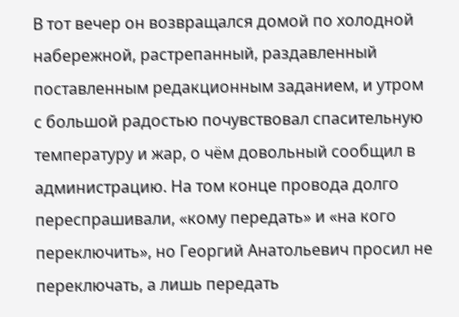В тот вечер он возвращался домой по холодной набережной, растрепанный, раздавленный поставленным редакционным заданием, и утром с большой радостью почувствовал спасительную температуру и жар, о чём довольный сообщил в администрацию. На том конце провода долго переспрашивали, «кому передать» и «на кого переключить», но Георгий Анатольевич просил не переключать, а лишь передать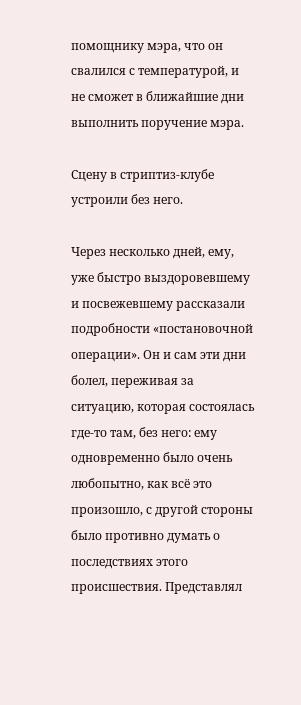помощнику мэра, что он свалился с температурой, и не сможет в ближайшие дни выполнить поручение мэра.

Сцену в стриптиз-клубе устроили без него.

Через несколько дней, ему, уже быстро выздоровевшему и посвежевшему рассказали подробности «постановочной операции». Он и сам эти дни болел, переживая за ситуацию, которая состоялась где-то там, без него: ему одновременно было очень любопытно, как всё это произошло, с другой стороны было противно думать о последствиях этого происшествия. Представлял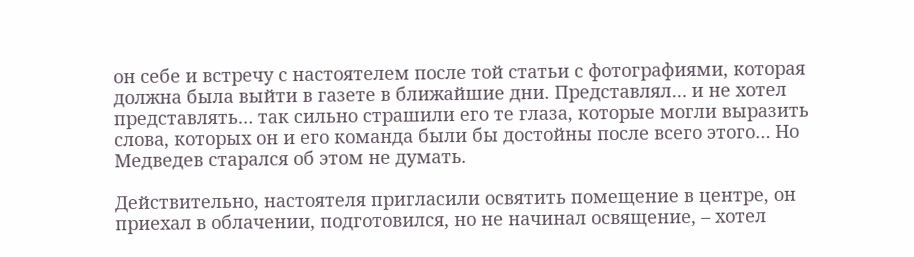он себе и встречу с настоятелем после той статьи с фотографиями, которая должна была выйти в газете в ближайшие дни. Представлял… и не хотел представлять… так сильно страшили его те глаза, которые могли выразить слова, которых он и его команда были бы достойны после всего этого… Но Медведев старался об этом не думать.

Действительно, настоятеля пригласили освятить помещение в центре, он приехал в облачении, подготовился, но не начинал освящение, – хотел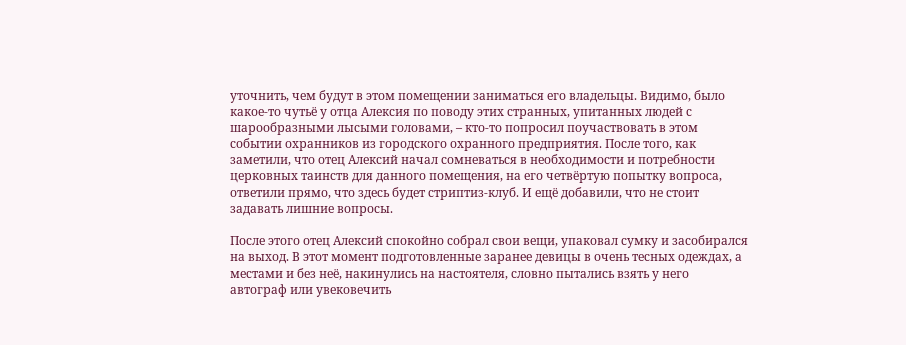уточнить, чем будут в этом помещении заниматься его владельцы. Видимо, было какое-то чутьё у отца Алексия по поводу этих странных, упитанных людей с шарообразными лысыми головами, – кто-то попросил поучаствовать в этом событии охранников из городского охранного предприятия. После того, как заметили, что отец Алексий начал сомневаться в необходимости и потребности церковных таинств для данного помещения, на его четвёртую попытку вопроса, ответили прямо, что здесь будет стриптиз-клуб. И ещё добавили, что не стоит задавать лишние вопросы.

После этого отец Алексий спокойно собрал свои вещи, упаковал сумку и засобирался на выход. В этот момент подготовленные заранее девицы в очень тесных одеждах, а местами и без неё, накинулись на настоятеля, словно пытались взять у него автограф или увековечить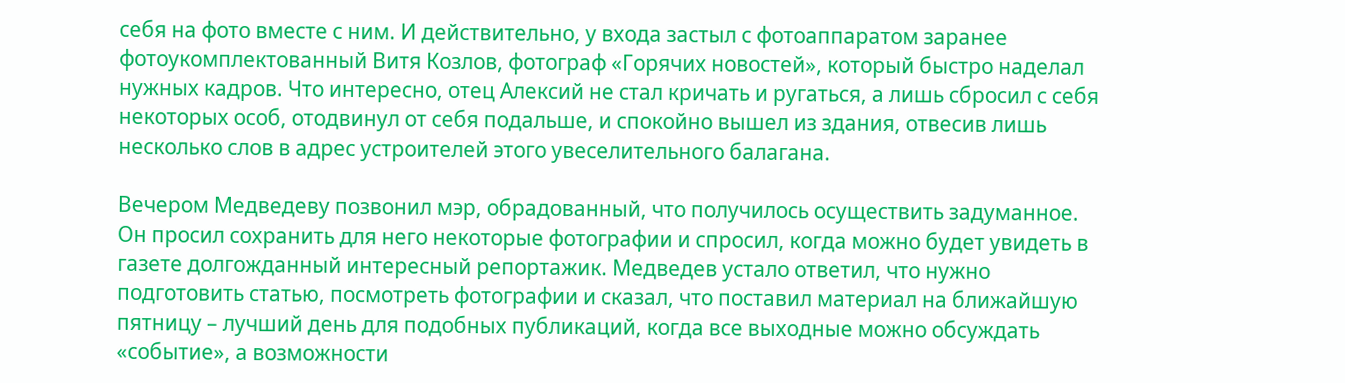себя на фото вместе с ним. И действительно, у входа застыл с фотоаппаратом заранее фотоукомплектованный Витя Козлов, фотограф «Горячих новостей», который быстро наделал нужных кадров. Что интересно, отец Алексий не стал кричать и ругаться, а лишь сбросил с себя некоторых особ, отодвинул от себя подальше, и спокойно вышел из здания, отвесив лишь несколько слов в адрес устроителей этого увеселительного балагана.

Вечером Медведеву позвонил мэр, обрадованный, что получилось осуществить задуманное. Он просил сохранить для него некоторые фотографии и спросил, когда можно будет увидеть в газете долгожданный интересный репортажик. Медведев устало ответил, что нужно подготовить статью, посмотреть фотографии и сказал, что поставил материал на ближайшую пятницу – лучший день для подобных публикаций, когда все выходные можно обсуждать «событие», а возможности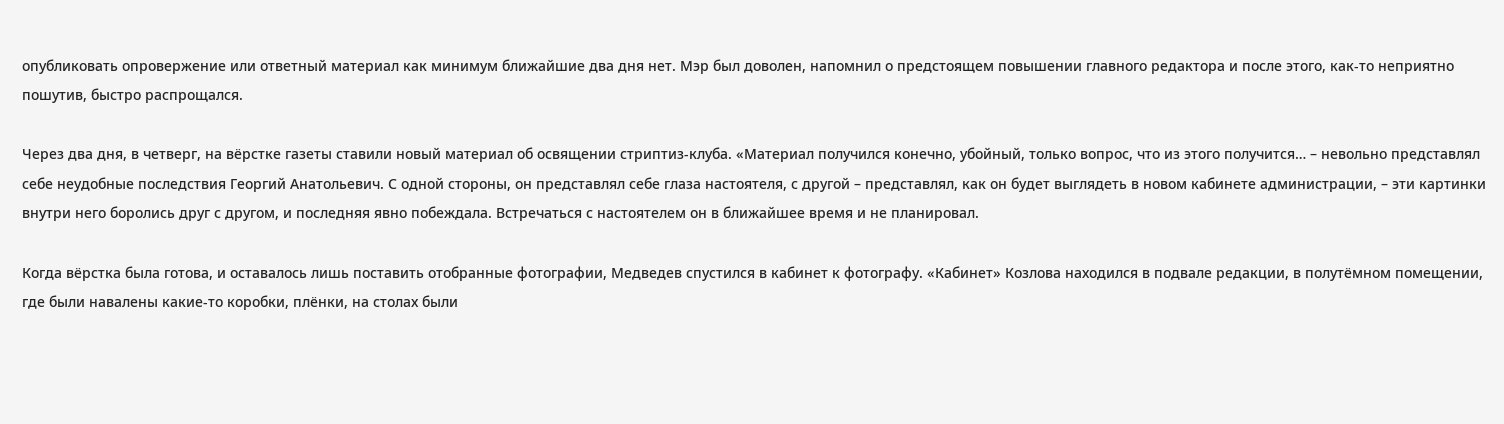опубликовать опровержение или ответный материал как минимум ближайшие два дня нет. Мэр был доволен, напомнил о предстоящем повышении главного редактора и после этого, как-то неприятно пошутив, быстро распрощался.

Через два дня, в четверг, на вёрстке газеты ставили новый материал об освящении стриптиз-клуба. «Материал получился конечно, убойный, только вопрос, что из этого получится… – невольно представлял себе неудобные последствия Георгий Анатольевич. С одной стороны, он представлял себе глаза настоятеля, с другой – представлял, как он будет выглядеть в новом кабинете администрации, – эти картинки внутри него боролись друг с другом, и последняя явно побеждала. Встречаться с настоятелем он в ближайшее время и не планировал.

Когда вёрстка была готова, и оставалось лишь поставить отобранные фотографии, Медведев спустился в кабинет к фотографу. «Кабинет» Козлова находился в подвале редакции, в полутёмном помещении, где были навалены какие-то коробки, плёнки, на столах были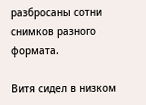разбросаны сотни снимков разного формата.

Витя сидел в низком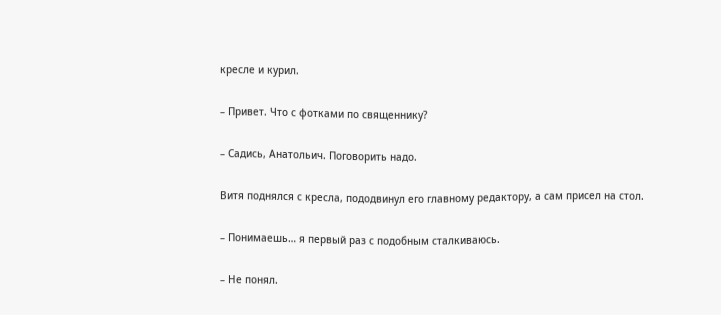кресле и курил.

– Привет. Что с фотками по священнику?

– Садись, Анатольич. Поговорить надо.

Витя поднялся с кресла, пододвинул его главному редактору, а сам присел на стол.

– Понимаешь… я первый раз с подобным сталкиваюсь.

– Не понял.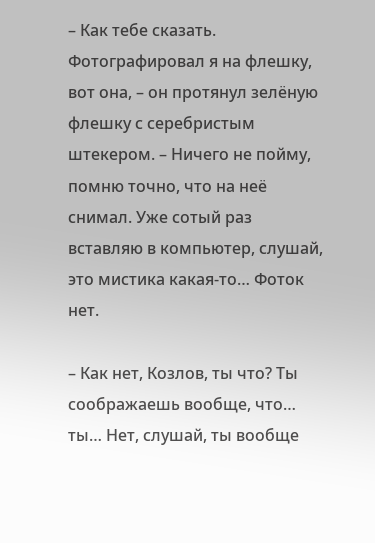– Как тебе сказать. Фотографировал я на флешку, вот она, – он протянул зелёную флешку с серебристым штекером. – Ничего не пойму, помню точно, что на неё снимал. Уже сотый раз вставляю в компьютер, слушай, это мистика какая-то… Фоток нет.

– Как нет, Козлов, ты что? Ты соображаешь вообще, что… ты… Нет, слушай, ты вообще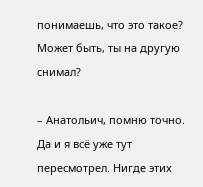понимаешь, что это такое? Может быть, ты на другую снимал?

– Анатольич, помню точно. Да и я всё уже тут пересмотрел. Нигде этих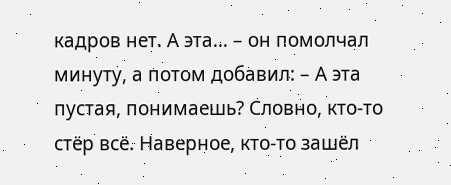кадров нет. А эта… – он помолчал минуту, а потом добавил: – А эта пустая, понимаешь? Словно, кто-то стёр всё. Наверное, кто-то зашёл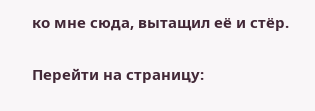ко мне сюда, вытащил её и стёр.

Перейти на страницу: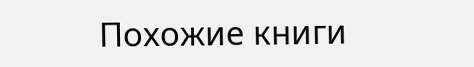Похожие книги